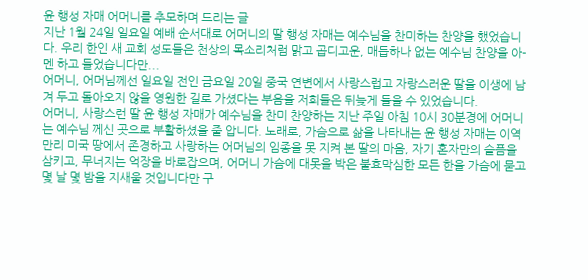윤 행성 자매 어머니를 추모하며 드리는 글
지난 1월 24일 일요일 예배 순서대로 어머니의 딸 행성 자매는 예수님을 찬미하는 찬양을 했었습니다. 우리 한인 새 교회 성도들은 천상의 목소리처럼 맑고 곱디고운, 매듭하나 없는 예수님 찬양을 아-멘 하고 들었습니다만...
어머니, 어머님께선 일요일 전인 금요일 20일 중국 연변에서 사랑스럽고 자랑스러운 딸을 이생에 남겨 두고 돌아오지 않을 영원한 길로 가셨다는 부음을 저희들은 뒤늦게 들을 수 있었습니다.
어머니, 사랑스런 딸 윤 행성 자매가 예수님을 찬미 찬양하는 지난 주일 아침 10시 30분경에 어머니는 예수님 께신 곳으로 부활하셨을 줄 압니다. 노래로, 가슴으로 삶을 나타내는 윤 행성 자매는 이역만리 미국 땅에서 존경하고 사랑하는 어머님의 임종을 못 지켜 본 딸의 마음, 자기 혼자만의 슬픔을 삼키고, 무너지는 억장을 바로잡으며, 어머니 가슴에 대못을 박은 불효막심한 모든 한을 가슴에 묻고 몇 날 몇 밤을 지새울 것입니다만 구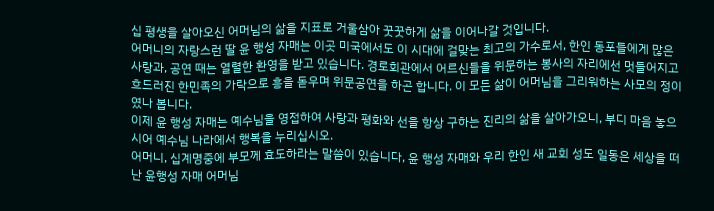십 평생을 살아오신 어머님의 삶을 지표로 거울삼아 꿋꿋하게 삶을 이어나갈 것입니다.
어머니의 자랑스런 딸 윤 행성 자매는 이곳 미국에서도 이 시대에 걸맞는 최고의 가수로서, 한인 동포들에게 많은 사랑과, 공연 때는 열렬한 환영을 받고 있습니다. 경로회관에서 어르신들을 위문하는 봉사의 자리에선 멋들어지고 흐드러진 한민족의 가락으로 흥을 돋우며 위문공연을 하곤 합니다. 이 모든 삶이 어머님을 그리워하는 사모의 정이였나 봅니다.
이제 윤 행성 자매는 예수님을 영접하여 사랑과 평화와 선을 항상 구하는 진리의 삶을 살아가오니, 부디 마음 놓으시어 예수님 나라에서 행복을 누리십시오.
어머니, 십계명중에 부모께 효도하라는 말씀이 있습니다, 윤 행성 자매와 우리 한인 새 교회 성도 일동은 세상을 떠난 윤행성 자매 어머님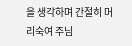을 생각하며 간절히 머리숙여 주님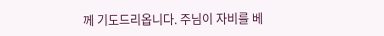께 기도드리옵니다. 주님이 자비를 베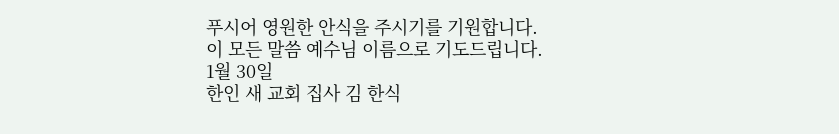푸시어 영원한 안식을 주시기를 기원합니다. 이 모든 말씀 예수님 이름으로 기도드립니다.
1월 30일
한인 새 교회 집사 김 한식